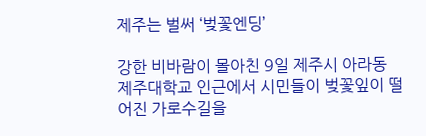제주는 벌써 ‘벚꽃엔딩’

강한 비바람이 몰아친 9일 제주시 아라동 제주대학교 인근에서 시민들이 벚꽃잎이 떨어진 가로수길을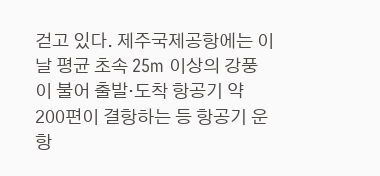걷고 있다. 제주국제공항에는 이날 평균 초속 25m 이상의 강풍이 불어 출발·도착 항공기 약 200편이 결항하는 등 항공기 운항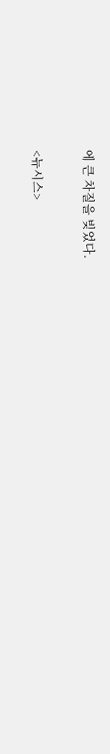에 큰 차질을 빚었다.

<뉴시스>